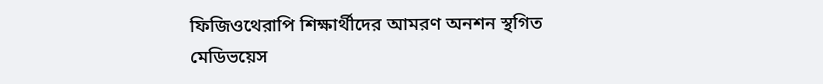ফিজিওথেরাপি শিক্ষার্থীদের আমরণ অনশন স্থগিত
মেডিভয়েস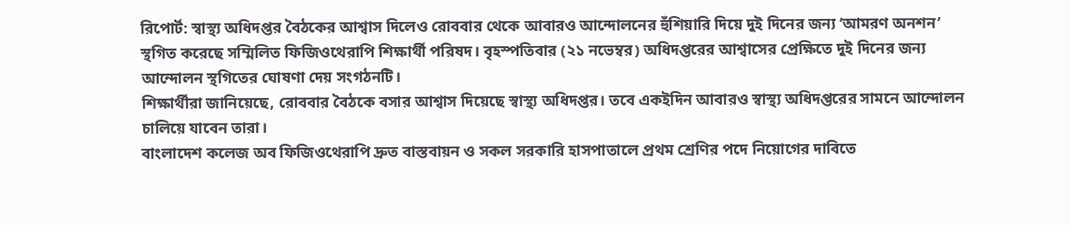রিপোর্ট: স্বাস্থ্য অধিদপ্তর বৈঠকের আশ্বাস দিলেও রোববার থেকে আবারও আন্দোলনের হুঁশিয়ারি দিয়ে দুই দিনের জন্য ‘আমরণ অনশন’ স্থগিত করেছে সম্মিলিত ফিজিওথেরাপি শিক্ষার্থী পরিষদ। বৃহস্পতিবার (২১ নভেম্বর) অধিদপ্তরের আশ্বাসের প্রেক্ষিতে দুই দিনের জন্য আন্দোলন স্থগিতের ঘোষণা দেয় সংগঠনটি।
শিক্ষার্থীরা জানিয়েছে, রোববার বৈঠকে বসার আশ্বাস দিয়েছে স্বাস্থ্য অধিদপ্তর। তবে একইদিন আবারও স্বাস্থ্য অধিদপ্তরের সামনে আন্দোলন চালিয়ে যাবেন তারা।
বাংলাদেশ কলেজ অব ফিজিওথেরাপি দ্রুত বাস্তবায়ন ও সকল সরকারি হাসপাতালে প্রথম শ্রেণির পদে নিয়োগের দাবিতে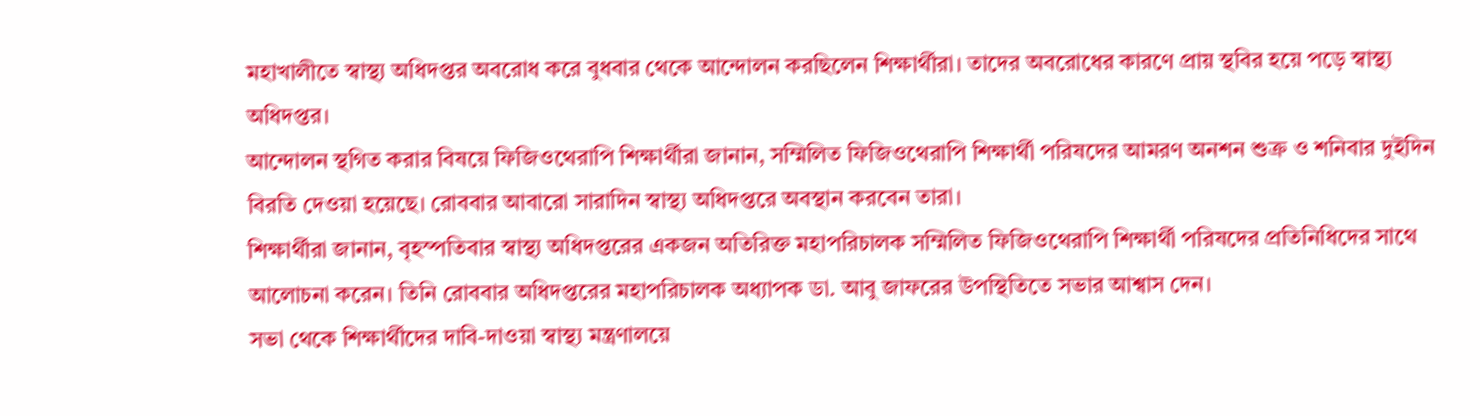মহাখালীতে স্বাস্থ্য অধিদপ্তর অবরোধ করে বুধবার থেকে আন্দোলন করছিলেন শিক্ষার্থীরা। তাদের অবরোধের কারণে প্রায় স্থবির হয়ে পড়ে স্বাস্থ্য অধিদপ্তর।
আন্দোলন স্থগিত করার বিষয়ে ফিজিওথেরাপি শিক্ষার্থীরা জানান, সম্মিলিত ফিজিওথেরাপি শিক্ষার্থী পরিষদের আমরণ অনশন শুক্র ও শনিবার দুইদিন বিরতি দেওয়া হয়েছে। রোববার আবারো সারাদিন স্বাস্থ্য অধিদপ্তরে অবস্থান করবেন তারা।
শিক্ষার্থীরা জানান, বৃহস্পতিবার স্বাস্থ্য অধিদপ্তরের একজন অতিরিক্ত মহাপরিচালক সম্মিলিত ফিজিওথেরাপি শিক্ষার্থী পরিষদের প্রতিনিধিদের সাথে আলোচনা করেন। তিনি রোববার অধিদপ্তরের মহাপরিচালক অধ্যাপক ডা. আবু জাফরের উপস্থিতিতে সভার আশ্বাস দেন।
সভা থেকে শিক্ষার্থীদের দাবি-দাওয়া স্বাস্থ্য মন্ত্রণালয়ে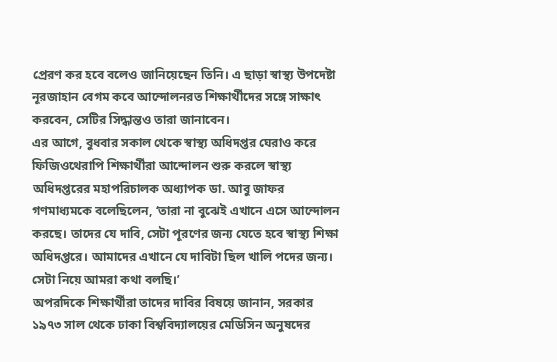প্রেরণ কর হবে বলেও জানিয়েছেন তিনি। এ ছাড়া স্বাস্থ্য উপদেষ্টা নূরজাহান বেগম কবে আন্দোলনরত শিক্ষার্থীদের সঙ্গে সাক্ষাৎ করবেন, সেটির সিদ্ধান্তও তারা জানাবেন।
এর আগে, বুধবার সকাল থেকে স্বাস্থ্য অধিদপ্তর ঘেরাও করে ফিজিওথেরাপি শিক্ষার্থীরা আন্দোলন শুরু করলে স্বাস্থ্য অধিদপ্তরের মহাপরিচালক অধ্যাপক ডা. আবু জাফর গণমাধ্যমকে বলেছিলেন, ‘তারা না বুঝেই এখানে এসে আন্দোলন করছে। তাদের যে দাবি, সেটা পূরণের জন্য যেতে হবে স্বাস্থ্য শিক্ষা অধিদপ্তরে। আমাদের এখানে যে দাবিটা ছিল খালি পদের জন্য। সেটা নিয়ে আমরা কথা বলছি।’
অপরদিকে শিক্ষার্থীরা তাদের দাবির বিষয়ে জানান, সরকার ১৯৭৩ সাল থেকে ঢাকা বিশ্ববিদ্যালয়ের মেডিসিন অনুষদের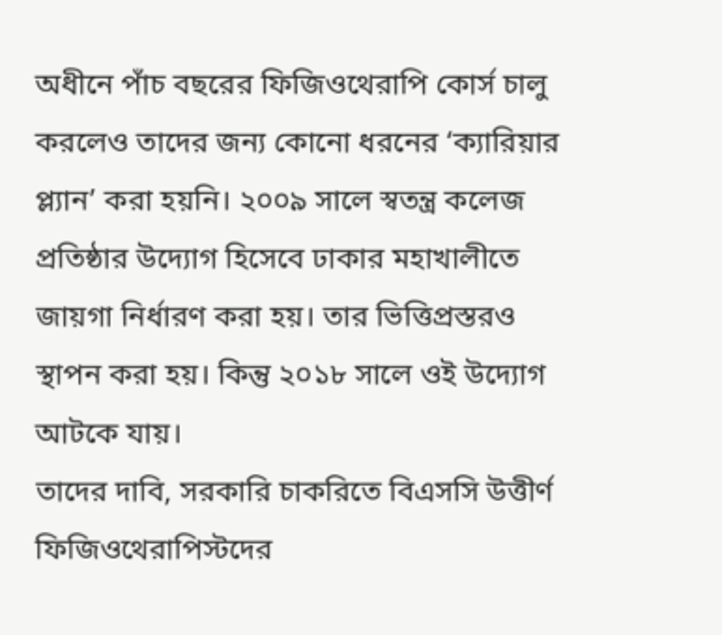অধীনে পাঁচ বছরের ফিজিওথেরাপি কোর্স চালু করলেও তাদের জন্য কোনো ধরনের ‘ক্যারিয়ার প্ল্যান’ করা হয়নি। ২০০৯ সালে স্বতন্ত্র কলেজ প্রতিষ্ঠার উদ্যোগ হিসেবে ঢাকার মহাখালীতে জায়গা নির্ধারণ করা হয়। তার ভিত্তিপ্রস্তরও স্থাপন করা হয়। কিন্তু ২০১৮ সালে ওই উদ্যোগ আটকে যায়।
তাদের দাবি, সরকারি চাকরিতে বিএসসি উত্তীর্ণ ফিজিওথেরাপিস্টদের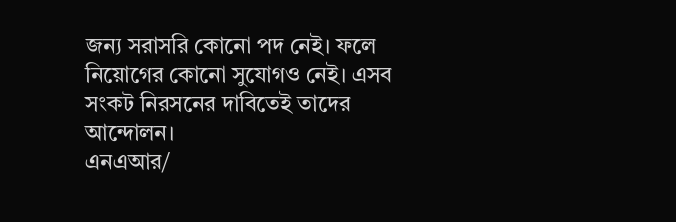জন্য সরাসরি কোনো পদ নেই। ফলে নিয়োগের কোনো সুযোগও নেই। এসব সংকট নিরসনের দাবিতেই তাদের আন্দোলন।
এনএআর/